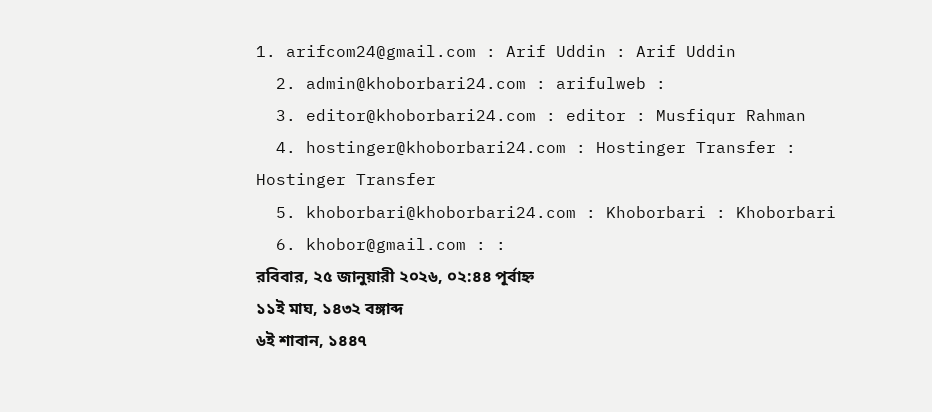1. arifcom24@gmail.com : Arif Uddin : Arif Uddin
  2. admin@khoborbari24.com : arifulweb :
  3. editor@khoborbari24.com : editor : Musfiqur Rahman
  4. hostinger@khoborbari24.com : Hostinger Transfer : Hostinger Transfer
  5. khoborbari@khoborbari24.com : Khoborbari : Khoborbari
  6. khobor@gmail.com : :
রবিবার, ২৫ জানুয়ারী ২০২৬, ০২:৪৪ পূর্বাহ্ন
১১ই মাঘ, ১৪৩২ বঙ্গাব্দ
৬ই শাবান, ১৪৪৭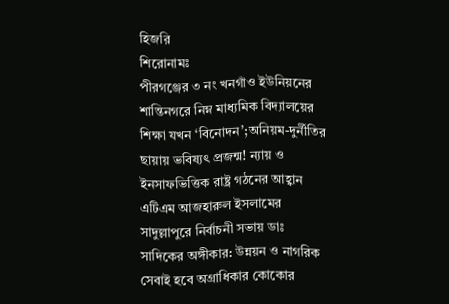হিজরি
শিরোনামঃ
পীরগঞ্জের ৩ নং খনগাঁও ইউনিয়নের শান্তিনগরে নিম্ন মাধ্যমিক বিদ্যালয়ের শিক্ষা যখন ‘বিনোদন’;অনিয়ম-দুর্নীতির ছায়ায় ভবিষ্যৎ প্রজন্ম! ন্যায় ও ইনসাফভিত্তিক রাষ্ট্র গঠনের আহ্বান এটিএম আজহারুল ইসলামের সাদুল্লাপুরে নির্বাচনী সভায় ডাঃ সাদিকের অঙ্গীকার: উন্নয়ন ও নাগরিক সেবাই হবে অগ্রাধিকার কোকোর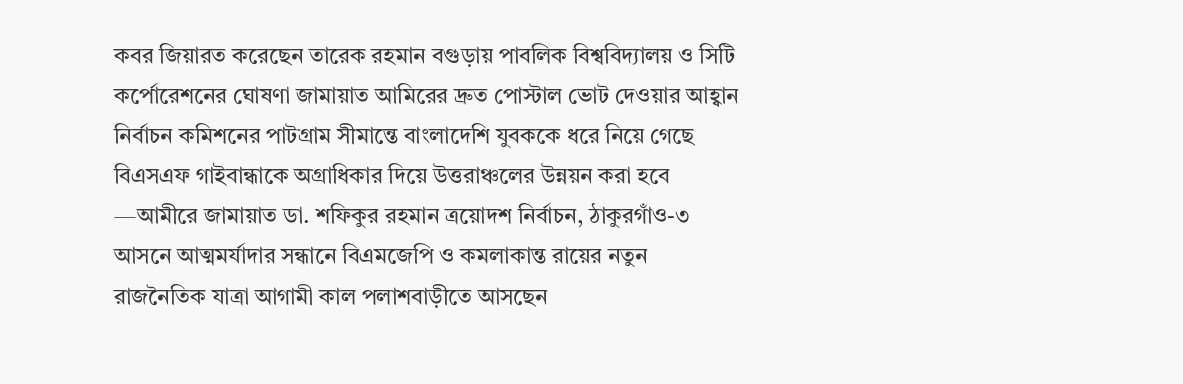কবর জিয়ারত করেছেন তারেক রহমান বগুড়ায় পাবলিক বিশ্ববিদ্যালয় ও সিটি কর্পোরেশনের ঘোষণা জামায়াত আমিরের দ্রুত পোস্টাল ভোট দেওয়ার আহ্বান নির্বাচন কমিশনের পাটগ্রাম সীমান্তে বাংলাদেশি যুবককে ধরে নিয়ে গেছে বিএসএফ গাইবান্ধাকে অগ্রাধিকার দিয়ে উত্তরাঞ্চলের উন্নয়ন করা হবে —আমীরে জামায়াত ডা. শফিকুর রহমান ত্রয়োদশ নির্বাচন, ঠাকুরগাঁও-৩ আসনে আত্মমর্যাদার সন্ধানে বিএমজেপি ও কমলাকান্ত রায়ের নতুন রাজনৈতিক যাত্রা আগামী কাল পলাশবাড়ীতে আসছেন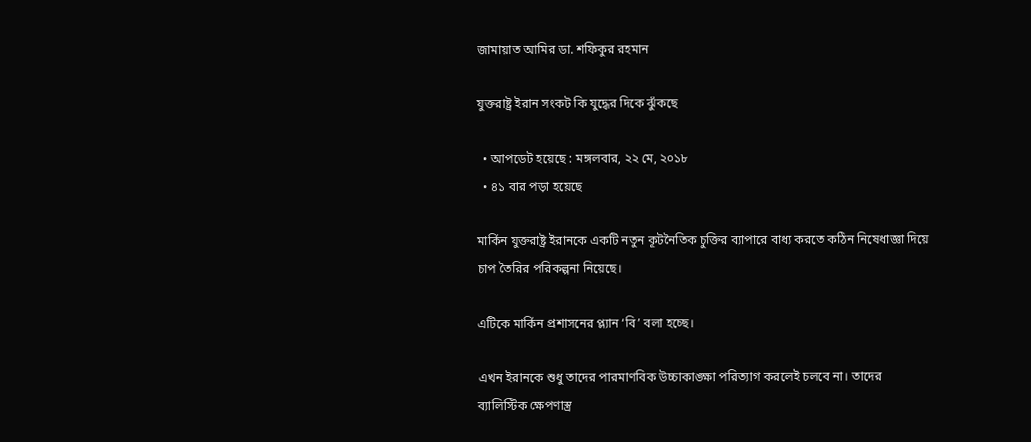জামায়াত আমির ডা. শফিকুর রহমান

যুক্তরাষ্ট্র ইরান সংকট কি যুদ্ধের দিকে ঝুঁকছে

  • আপডেট হয়েছে : মঙ্গলবার, ২২ মে, ২০১৮
  • ৪১ বার পড়া হয়েছে

মার্কিন যুক্তরাষ্ট্র ইরানকে একটি নতুন কূটনৈতিক চুক্তির ব্যাপারে বাধ্য করতে কঠিন নিষেধাজ্ঞা দিয়ে চাপ তৈরির পরিকল্পনা নিয়েছে।

এটিকে মার্কিন প্রশাসনের প্ল্যান ‘বি’ বলা হচ্ছে।

এখন ইরানকে শুধু তাদের পারমাণবিক উচ্চাকাঙ্ক্ষা পরিত্যাগ করলেই চলবে না। তাদের ব্যালিস্টিক ক্ষেপণাস্ত্র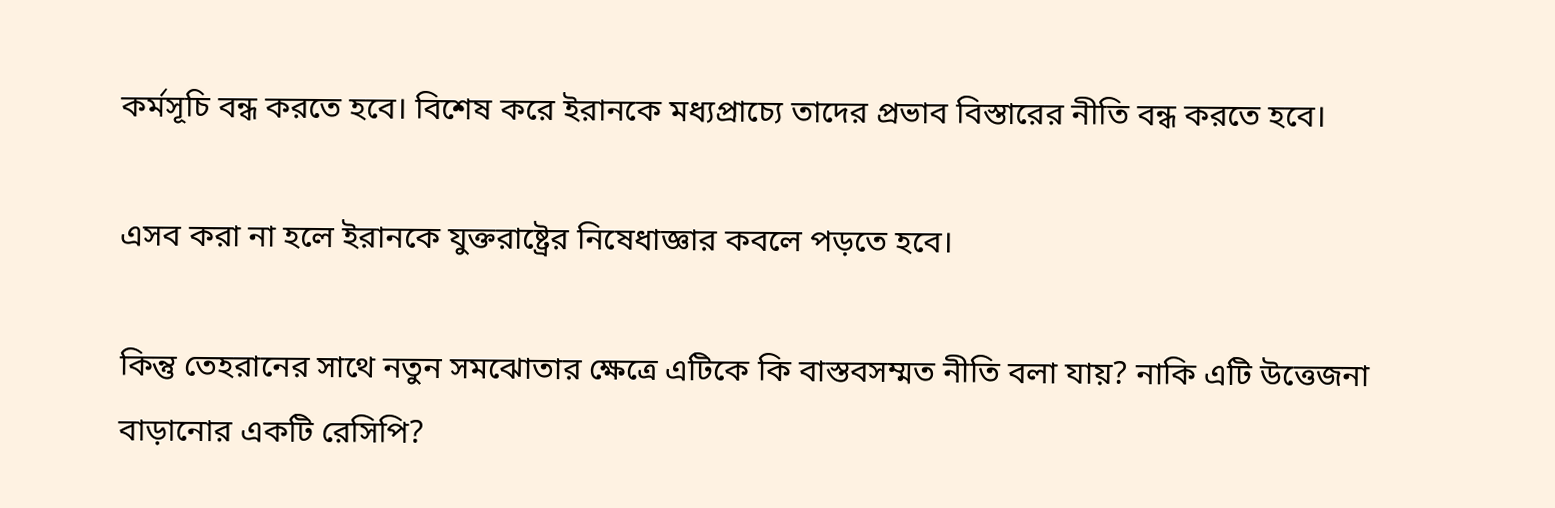কর্মসূচি বন্ধ করতে হবে। বিশেষ করে ইরানকে মধ্যপ্রাচ্যে তাদের প্রভাব বিস্তারের নীতি বন্ধ করতে হবে।

এসব করা না হলে ইরানকে যুক্তরাষ্ট্রের নিষেধাজ্ঞার কবলে পড়তে হবে।

কিন্তু তেহরানের সাথে নতুন সমঝোতার ক্ষেত্রে এটিকে কি বাস্তবসম্মত নীতি বলা যায়? নাকি এটি উত্তেজনা বাড়ানোর একটি রেসিপি?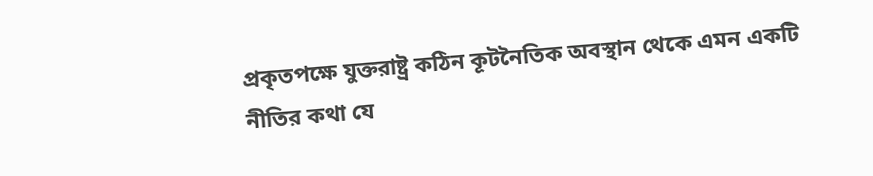প্রকৃতপক্ষে যুক্তরাষ্ট্র কঠিন কূটনৈতিক অবস্থান থেকে এমন একটি নীতির কথা যে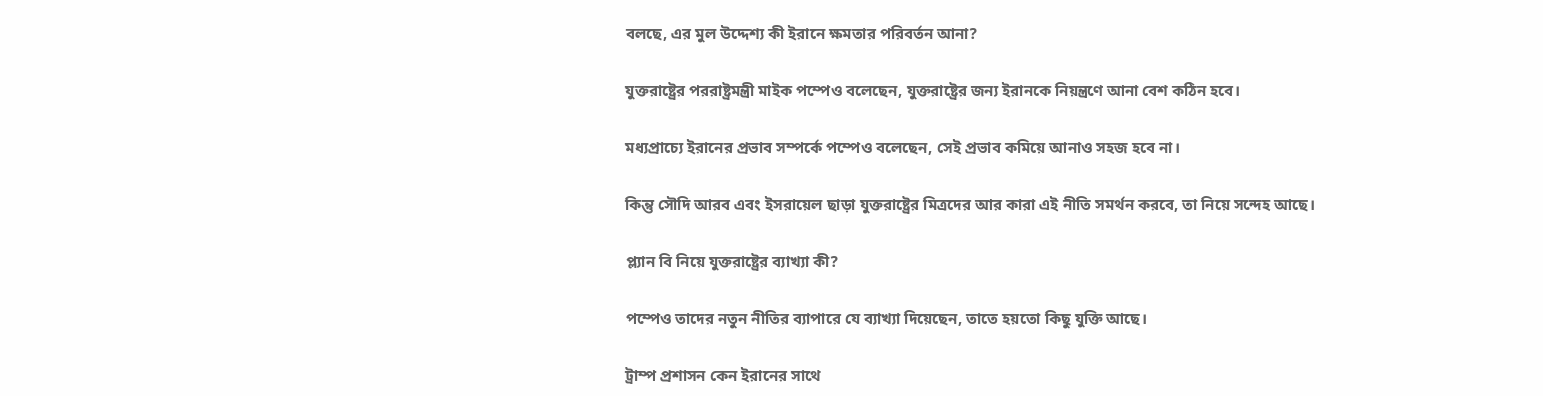বলছে, এর মুল উদ্দেশ্য কী ইরানে ক্ষমতার পরিবর্তন আনা?

যুক্তরাষ্ট্রের পররাষ্ট্রমন্ত্রী মাইক পম্পেও বলেছেন, যুক্তরাষ্ট্রের জন্য ইরানকে নিয়ন্ত্রণে আনা বেশ কঠিন হবে।

মধ্যপ্রাচ্যে ইরানের প্রভাব সম্পর্কে পম্পেও বলেছেন, সেই প্রভাব কমিয়ে আনাও সহজ হবে না।

কিন্তু সৌদি আরব এবং ইসরায়েল ছাড়া যুক্তরাষ্ট্রের মিত্রদের আর কারা এই নীতি সমর্থন করবে, তা নিয়ে সন্দেহ আছে।

প্ল্যান বি নিয়ে যুক্তরাষ্ট্রের ব্যাখ্যা কী?

পম্পেও তাদের নতুন নীতির ব্যাপারে যে ব্যাখ্যা দিয়েছেন, তাতে হয়তো কিছু যুক্তি আছে।

ট্রাম্প প্রশাসন কেন ইরানের সাথে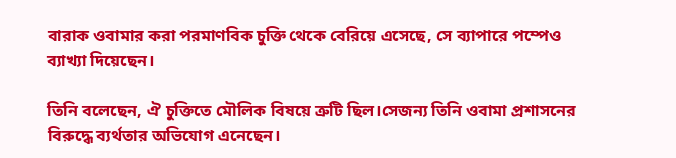বারাক ওবামার করা পরমাণবিক চুক্তি থেকে বেরিয়ে এসেছে, সে ব্যাপারে পম্পেও ব্যাখ্যা দিয়েছেন।

তিনি বলেছেন, ঐ চুক্তিতে মৌলিক বিষয়ে ত্রুটি ছিল।সেজন্য তিনি ওবামা প্রশাসনের বিরুদ্ধে ব্যর্থতার অভিযোগ এনেছেন।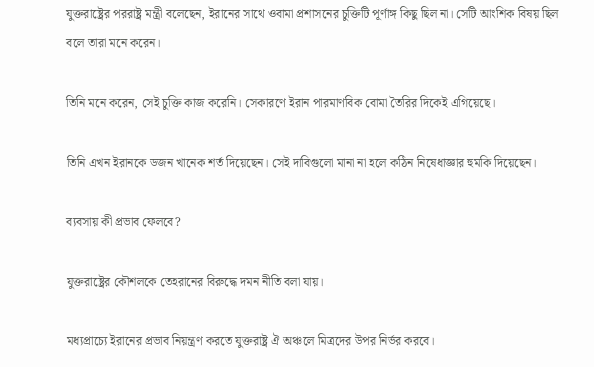যুক্তরাষ্ট্রের পররাষ্ট্র মন্ত্রী বলেছেন, ইরানের সাথে ওবামা প্রশাসনের চুক্তিটি পূর্ণাঙ্গ কিছু ছিল না। সেটি আংশিক বিষয় ছিল বলে তারা মনে করেন।

তিনি মনে করেন, সেই চুক্তি কাজ করেনি। সেকারণে ইরান পারমাণবিক বোমা তৈরির দিকেই এগিয়েছে।

তিনি এখন ইরানকে ডজন খানেক শর্ত দিয়েছেন। সেই দাবিগুলো মানা না হলে কঠিন নিষেধাজ্ঞার হুমকি দিয়েছেন।

ব্যবসায় কী প্রভাব ফেলবে?

যুক্তরাষ্ট্রের কৌশলকে তেহরানের বিরুদ্ধে দমন নীতি বলা যায়।

মধ্যপ্রাচ্যে ইরানের প্রভাব নিয়ন্ত্রণ করতে যুক্তরাষ্ট্র ঐ অঞ্চলে মিত্রদের উপর নির্ভর করবে।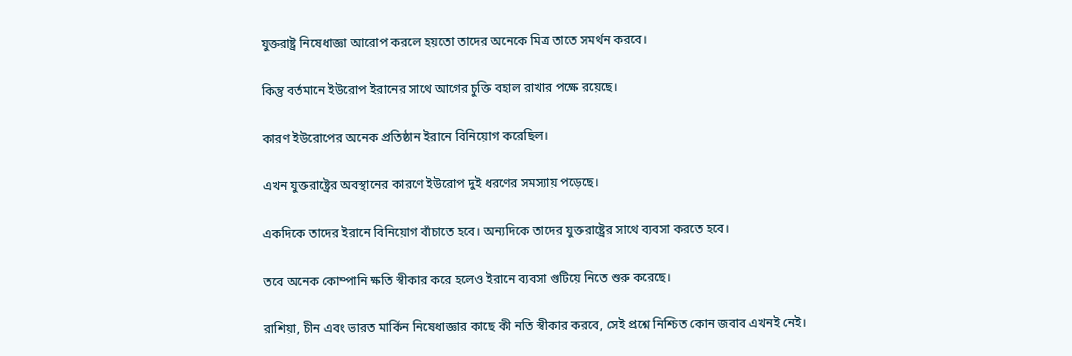যুক্তরাষ্ট্র নিষেধাজ্ঞা আরোপ করলে হয়তো তাদের অনেকে মিত্র তাতে সমর্থন করবে।

কিন্তু বর্তমানে ইউরোপ ইরানের সাথে আগের চুক্তি বহাল রাখার পক্ষে রয়েছে।

কারণ ইউরোপের অনেক প্রতিষ্ঠান ইরানে বিনিয়োগ করেছিল।

এখন যুক্তরাষ্ট্রের অবস্থানের কারণে ইউরোপ দুই ধরণের সমস্যায় পড়েছে।

একদিকে তাদের ইরানে বিনিয়োগ বাঁচাতে হবে। অন্যদিকে তাদের যুক্তরাষ্ট্রের সাথে ব্যবসা করতে হবে।

তবে অনেক কোম্পানি ক্ষতি স্বীকার করে হলেও ইরানে ব্যবসা গুটিয়ে নিতে শুরু করেছে।

রাশিয়া, চীন এবং ভারত মার্কিন নিষেধাজ্ঞার কাছে কী নতি স্বীকার করবে, সেই প্রশ্নে নিশ্চিত কোন জবাব এখনই নেই।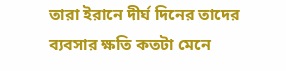তারা ইরানে দীর্ঘ দিনের তাদের ব্যবসার ক্ষতি কতটা মেনে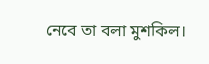নেবে তা বলা মুশকিল।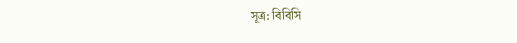সূত্র: বিবিসি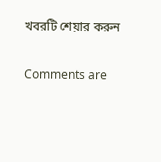খবরটি শেয়ার করুন

Comments are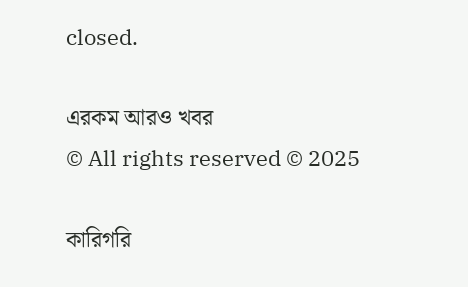closed.

এরকম আরও খবর
© All rights reserved © 2025

কারিগরি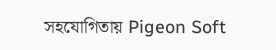সহযোগিতায় Pigeon Soft